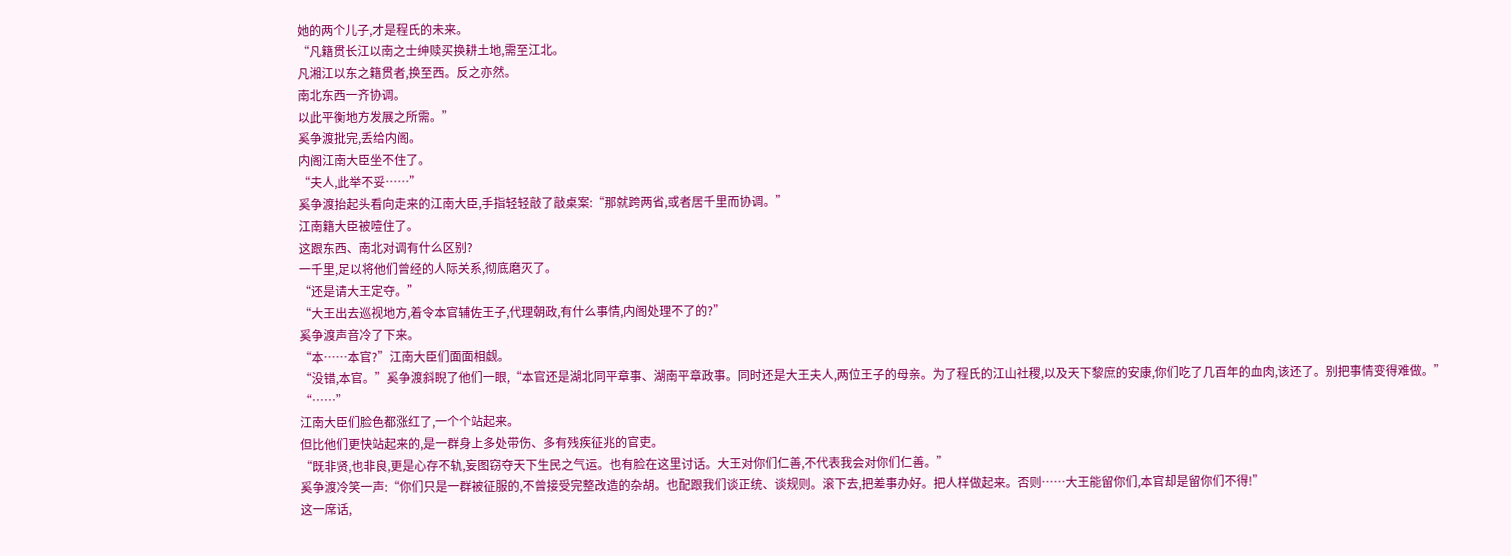她的两个儿子,才是程氏的未来。
“凡籍贯长江以南之士绅赎买换耕土地,需至江北。
凡湘江以东之籍贯者,换至西。反之亦然。
南北东西一齐协调。
以此平衡地方发展之所需。”
奚争渡批完,丢给内阁。
内阁江南大臣坐不住了。
“夫人,此举不妥……”
奚争渡抬起头看向走来的江南大臣,手指轻轻敲了敲桌案:“那就跨两省,或者居千里而协调。”
江南籍大臣被噎住了。
这跟东西、南北对调有什么区别?
一千里,足以将他们曾经的人际关系,彻底磨灭了。
“还是请大王定夺。”
“大王出去巡视地方,着令本官辅佐王子,代理朝政,有什么事情,内阁处理不了的?”
奚争渡声音冷了下来。
“本……本官?”江南大臣们面面相觑。
“没错,本官。”奚争渡斜睨了他们一眼,“本官还是湖北同平章事、湖南平章政事。同时还是大王夫人,两位王子的母亲。为了程氏的江山社稷,以及天下黎庶的安康,你们吃了几百年的血肉,该还了。别把事情变得难做。”
“……”
江南大臣们脸色都涨红了,一个个站起来。
但比他们更快站起来的,是一群身上多处带伤、多有残疾征兆的官吏。
“既非贤,也非良,更是心存不轨,妄图窃夺天下生民之气运。也有脸在这里讨话。大王对你们仁善,不代表我会对你们仁善。”
奚争渡冷笑一声:“你们只是一群被征服的,不曾接受完整改造的杂胡。也配跟我们谈正统、谈规则。滚下去,把差事办好。把人样做起来。否则……大王能留你们,本官却是留你们不得!”
这一席话,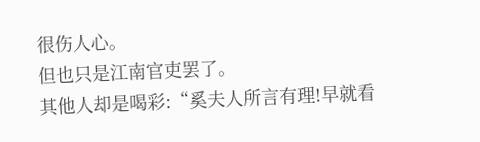很伤人心。
但也只是江南官吏罢了。
其他人却是喝彩:“奚夫人所言有理!早就看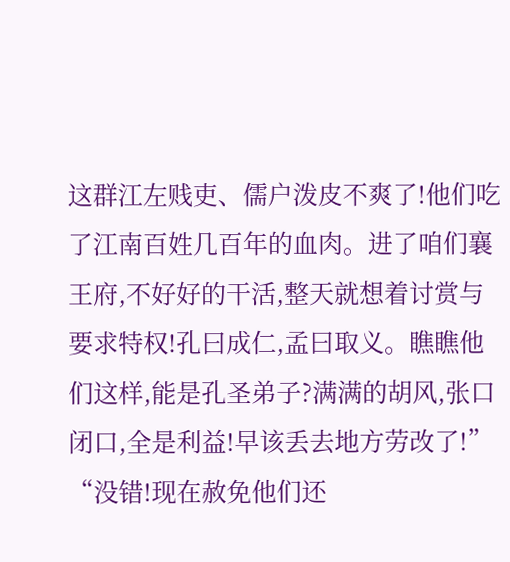这群江左贱吏、儒户泼皮不爽了!他们吃了江南百姓几百年的血肉。进了咱们襄王府,不好好的干活,整天就想着讨赏与要求特权!孔曰成仁,孟曰取义。瞧瞧他们这样,能是孔圣弟子?满满的胡风,张口闭口,全是利益!早该丢去地方劳改了!”
“没错!现在赦免他们还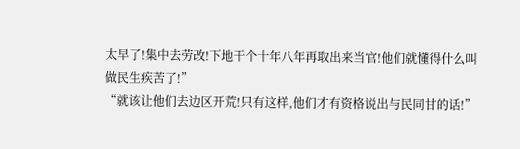太早了!集中去劳改!下地干个十年八年再取出来当官!他们就懂得什么叫做民生疾苦了!”
“就该让他们去边区开荒!只有这样,他们才有资格说出与民同甘的话!”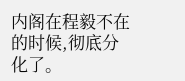内阁在程毅不在的时候,彻底分化了。